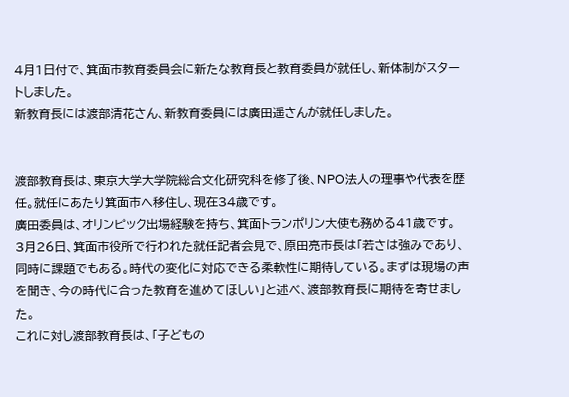4月1日付で、箕面市教育委員会に新たな教育長と教育委員が就任し、新体制がスタートしました。
新教育長には渡部清花さん、新教育委員には廣田遥さんが就任しました。


渡部教育長は、東京大学大学院総合文化研究科を修了後、NPO法人の理事や代表を歴任。就任にあたり箕面市へ移住し、現在34歳です。
廣田委員は、オリンピック出場経験を持ち、箕面トランポリン大使も務める41歳です。
3月26日、箕面市役所で行われた就任記者会見で、原田亮市長は「若さは強みであり、同時に課題でもある。時代の変化に対応できる柔軟性に期待している。まずは現場の声を聞き、今の時代に合った教育を進めてほしい」と述べ、渡部教育長に期待を寄せました。
これに対し渡部教育長は、「子どもの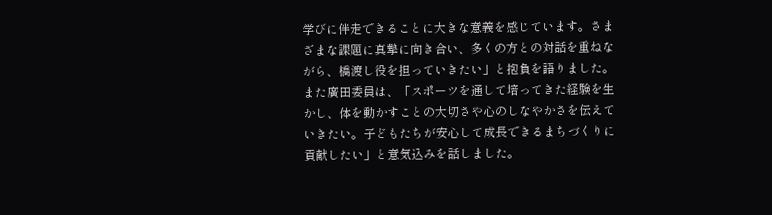学びに伴走できることに大きな意義を感じています。さまざまな課題に真摯に向き合い、多くの方との対話を重ねながら、橋渡し役を担っていきたい」と抱負を語りました。
また廣田委員は、「スポーツを通して培ってきた経験を生かし、体を動かすことの大切さや心のしなやかさを伝えていきたい。子どもたちが安心して成長できるまちづくりに貢献したい」と意気込みを話しました。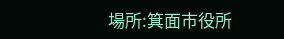場所:箕面市役所